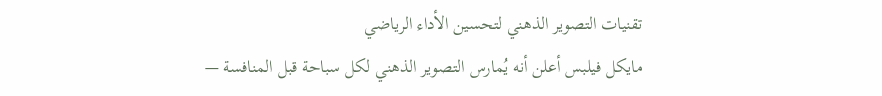تقنيات التصوير الذهني لتحسين الأداء الرياضي
مايكل فيلبس أعلن أنه يُمارس التصوير الذهني لكل سباحة قبل المنافسة —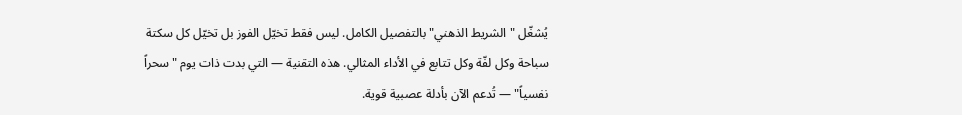يُشغّل "الشريط الذهني" بالتفصيل الكامل. ليس فقط تخيّل الفوز بل تخيّل كل سكتة سباحة وكل لفّة وكل تتابع في الأداء المثالي. هذه التقنية — التي بدت ذات يوم "سحراً نفسياً" — تُدعم الآن بأدلة عصبية قوية.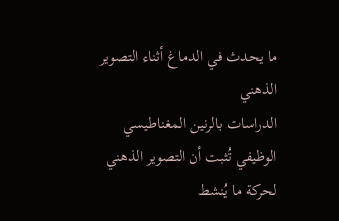ما يحدث في الدماغ أثناء التصوير الذهني
الدراسات بالرنين المغناطيسي الوظيفي تُثبت أن التصوير الذهني لحركة ما يُنشط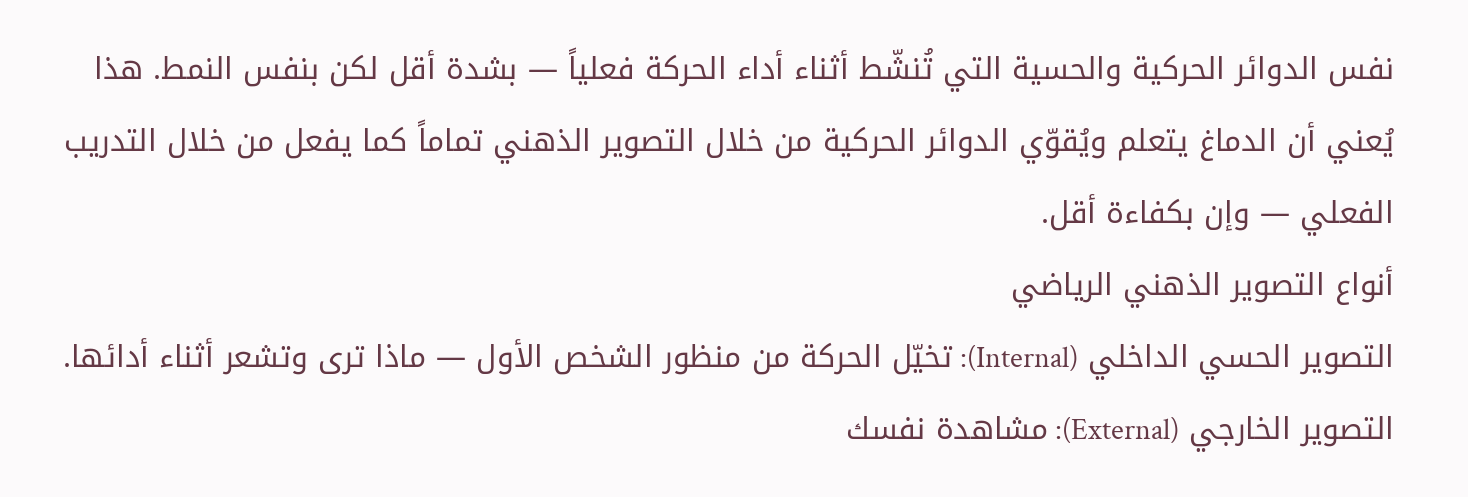نفس الدوائر الحركية والحسية التي تُنشّط أثناء أداء الحركة فعلياً — بشدة أقل لكن بنفس النمط. هذا يُعني أن الدماغ يتعلم ويُقوّي الدوائر الحركية من خلال التصوير الذهني تماماً كما يفعل من خلال التدريب الفعلي — وإن بكفاءة أقل.
أنواع التصوير الذهني الرياضي
التصوير الحسي الداخلي (Internal): تخيّل الحركة من منظور الشخص الأول — ماذا ترى وتشعر أثناء أدائها. التصوير الخارجي (External): مشاهدة نفسك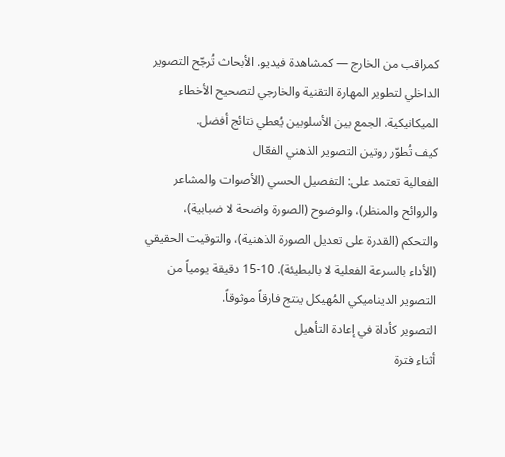كمراقب من الخارج — كمشاهدة فيديو. الأبحاث تُرجّح التصوير الداخلي لتطوير المهارة التقنية والخارجي لتصحيح الأخطاء الميكانيكية. الجمع بين الأسلوبين يُعطي نتائج أفضل.
كيف تُطوّر روتين التصوير الذهني الفعّال
الفعالية تعتمد على: التفصيل الحسي (الأصوات والمشاعر والروائح والمنظر)، والوضوح (الصورة واضحة لا ضبابية)، والتحكم (القدرة على تعديل الصورة الذهنية)، والتوقيت الحقيقي (الأداء بالسرعة الفعلية لا بالبطيئة). 10-15 دقيقة يومياً من التصوير الديناميكي المُهيكل ينتج فارقاً موثوقاً.
التصوير كأداة في إعادة التأهيل
أثناء فترة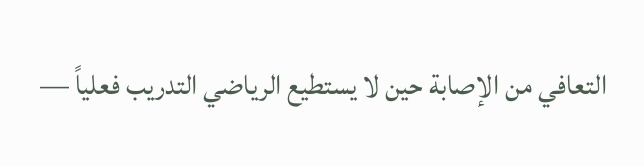التعافي من الإصابة حين لا يستطيع الرياضي التدريب فعلياً —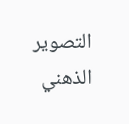التصوير الذهني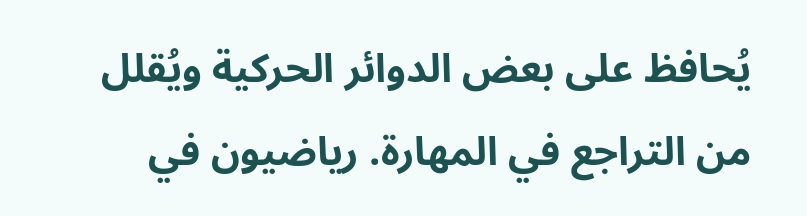يُحافظ على بعض الدوائر الحركية ويُقلل من التراجع في المهارة. رياضيون في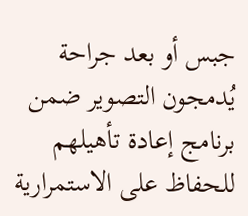جبس أو بعد جراحة يُدمجون التصوير ضمن برنامج إعادة تأهيلهم للحفاظ على الاستمرارية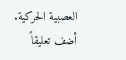العصبية الحركية.
أضف تعليقاً